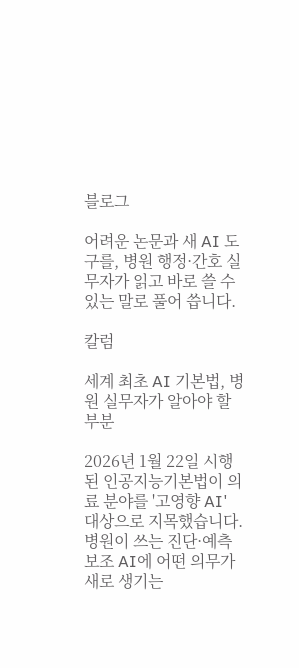블로그

어려운 논문과 새 AI 도구를, 병원 행정·간호 실무자가 읽고 바로 쓸 수 있는 말로 풀어 씁니다.

칼럼

세계 최초 AI 기본법, 병원 실무자가 알아야 할 부분

2026년 1월 22일 시행된 인공지능기본법이 의료 분야를 '고영향 AI' 대상으로 지목했습니다. 병원이 쓰는 진단·예측 보조 AI에 어떤 의무가 새로 생기는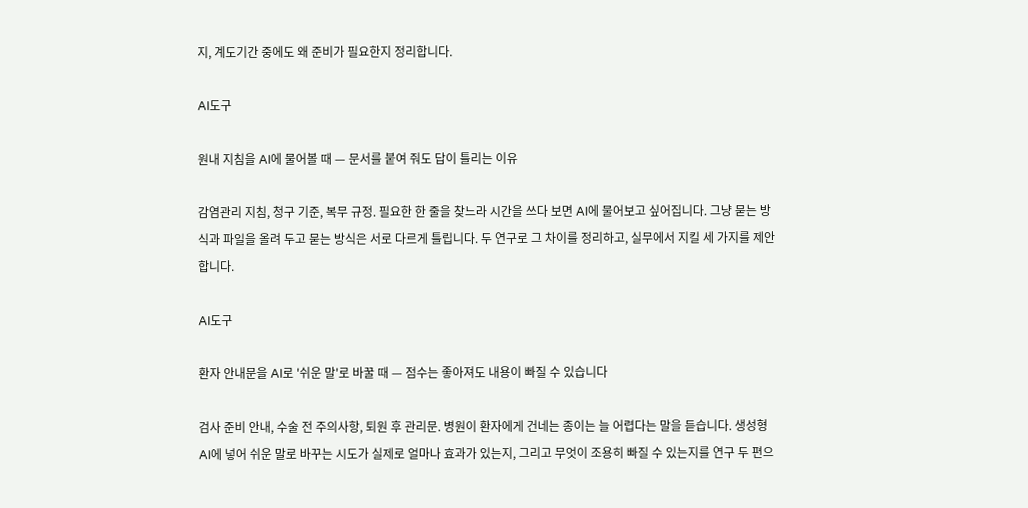지, 계도기간 중에도 왜 준비가 필요한지 정리합니다.

AI도구

원내 지침을 AI에 물어볼 때 — 문서를 붙여 줘도 답이 틀리는 이유

감염관리 지침, 청구 기준, 복무 규정. 필요한 한 줄을 찾느라 시간을 쓰다 보면 AI에 물어보고 싶어집니다. 그냥 묻는 방식과 파일을 올려 두고 묻는 방식은 서로 다르게 틀립니다. 두 연구로 그 차이를 정리하고, 실무에서 지킬 세 가지를 제안합니다.

AI도구

환자 안내문을 AI로 '쉬운 말'로 바꿀 때 — 점수는 좋아져도 내용이 빠질 수 있습니다

검사 준비 안내, 수술 전 주의사항, 퇴원 후 관리문. 병원이 환자에게 건네는 종이는 늘 어렵다는 말을 듣습니다. 생성형 AI에 넣어 쉬운 말로 바꾸는 시도가 실제로 얼마나 효과가 있는지, 그리고 무엇이 조용히 빠질 수 있는지를 연구 두 편으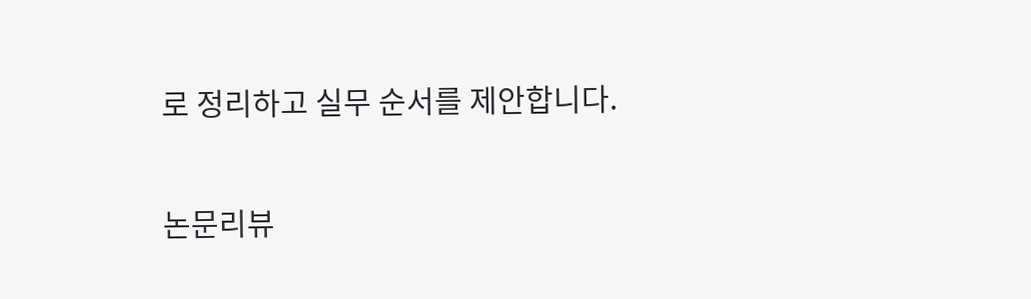로 정리하고 실무 순서를 제안합니다.

논문리뷰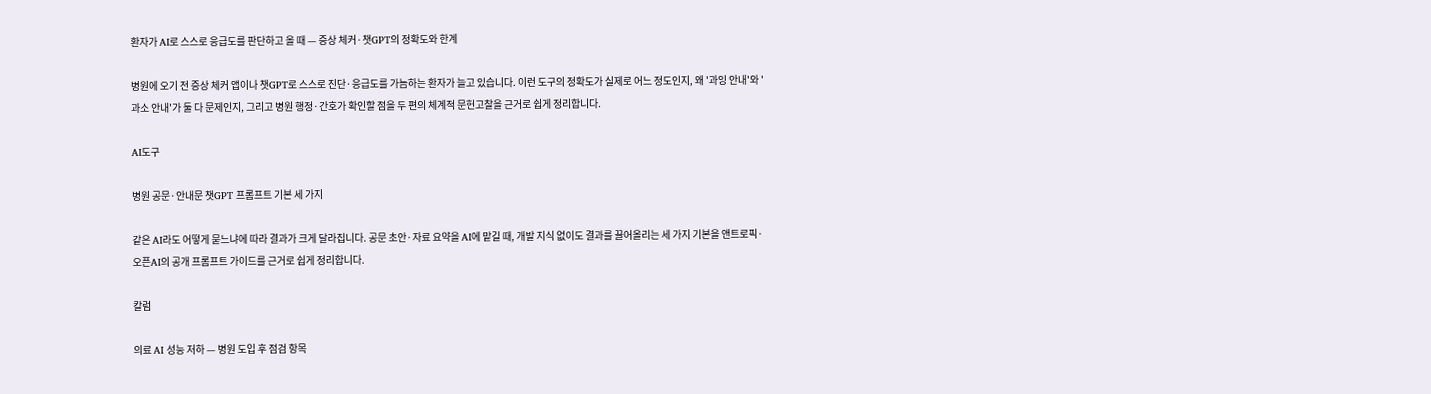환자가 AI로 스스로 응급도를 판단하고 올 때 — 증상 체커·챗GPT의 정확도와 한계

병원에 오기 전 증상 체커 앱이나 챗GPT로 스스로 진단·응급도를 가늠하는 환자가 늘고 있습니다. 이런 도구의 정확도가 실제로 어느 정도인지, 왜 '과잉 안내'와 '과소 안내'가 둘 다 문제인지, 그리고 병원 행정·간호가 확인할 점을 두 편의 체계적 문헌고찰을 근거로 쉽게 정리합니다.

AI도구

병원 공문·안내문 챗GPT 프롬프트 기본 세 가지

같은 AI라도 어떻게 묻느냐에 따라 결과가 크게 달라집니다. 공문 초안·자료 요약을 AI에 맡길 때, 개발 지식 없이도 결과를 끌어올리는 세 가지 기본을 앤트로픽·오픈AI의 공개 프롬프트 가이드를 근거로 쉽게 정리합니다.

칼럼

의료 AI 성능 저하 — 병원 도입 후 점검 항목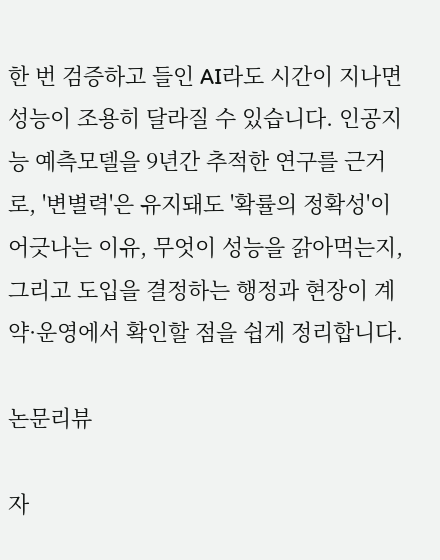한 번 검증하고 들인 AI라도 시간이 지나면 성능이 조용히 달라질 수 있습니다. 인공지능 예측모델을 9년간 추적한 연구를 근거로, '변별력'은 유지돼도 '확률의 정확성'이 어긋나는 이유, 무엇이 성능을 갉아먹는지, 그리고 도입을 결정하는 행정과 현장이 계약·운영에서 확인할 점을 쉽게 정리합니다.

논문리뷰

자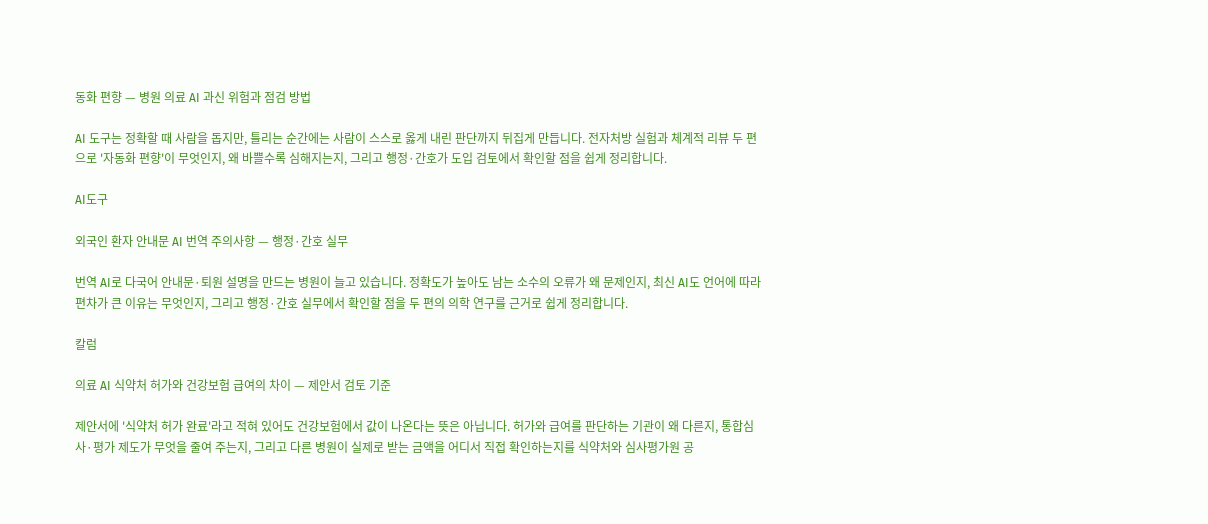동화 편향 — 병원 의료 AI 과신 위험과 점검 방법

AI 도구는 정확할 때 사람을 돕지만, 틀리는 순간에는 사람이 스스로 옳게 내린 판단까지 뒤집게 만듭니다. 전자처방 실험과 체계적 리뷰 두 편으로 '자동화 편향'이 무엇인지, 왜 바쁠수록 심해지는지, 그리고 행정·간호가 도입 검토에서 확인할 점을 쉽게 정리합니다.

AI도구

외국인 환자 안내문 AI 번역 주의사항 — 행정·간호 실무

번역 AI로 다국어 안내문·퇴원 설명을 만드는 병원이 늘고 있습니다. 정확도가 높아도 남는 소수의 오류가 왜 문제인지, 최신 AI도 언어에 따라 편차가 큰 이유는 무엇인지, 그리고 행정·간호 실무에서 확인할 점을 두 편의 의학 연구를 근거로 쉽게 정리합니다.

칼럼

의료 AI 식약처 허가와 건강보험 급여의 차이 — 제안서 검토 기준

제안서에 '식약처 허가 완료'라고 적혀 있어도 건강보험에서 값이 나온다는 뜻은 아닙니다. 허가와 급여를 판단하는 기관이 왜 다른지, 통합심사·평가 제도가 무엇을 줄여 주는지, 그리고 다른 병원이 실제로 받는 금액을 어디서 직접 확인하는지를 식약처와 심사평가원 공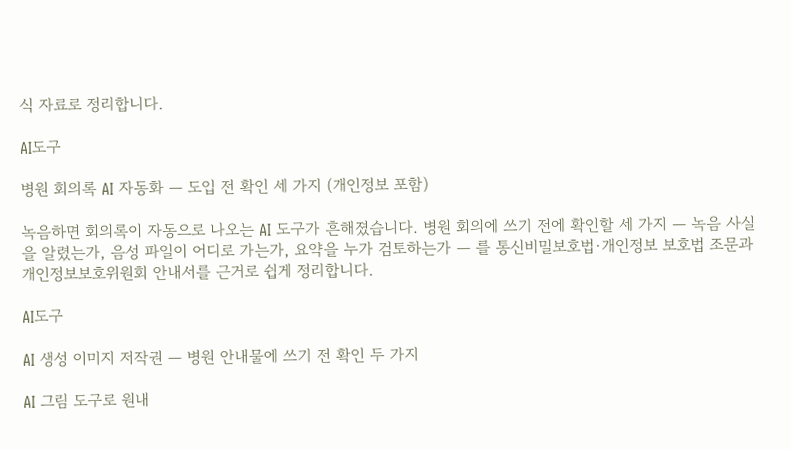식 자료로 정리합니다.

AI도구

병원 회의록 AI 자동화 — 도입 전 확인 세 가지 (개인정보 포함)

녹음하면 회의록이 자동으로 나오는 AI 도구가 흔해졌습니다. 병원 회의에 쓰기 전에 확인할 세 가지 — 녹음 사실을 알렸는가, 음성 파일이 어디로 가는가, 요약을 누가 검토하는가 — 를 통신비밀보호법·개인정보 보호법 조문과 개인정보보호위원회 안내서를 근거로 쉽게 정리합니다.

AI도구

AI 생성 이미지 저작권 — 병원 안내물에 쓰기 전 확인 두 가지

AI 그림 도구로 원내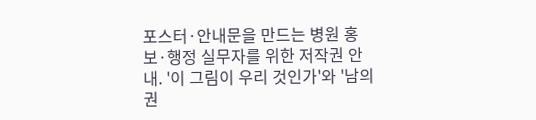포스터·안내문을 만드는 병원 홍보·행정 실무자를 위한 저작권 안내. '이 그림이 우리 것인가'와 '남의 권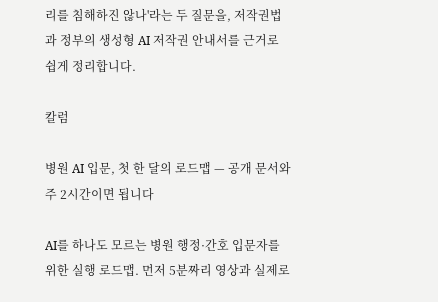리를 침해하진 않나'라는 두 질문을, 저작권법과 정부의 생성형 AI 저작권 안내서를 근거로 쉽게 정리합니다.

칼럼

병원 AI 입문, 첫 한 달의 로드맵 — 공개 문서와 주 2시간이면 됩니다

AI를 하나도 모르는 병원 행정·간호 입문자를 위한 실행 로드맵. 먼저 5분짜리 영상과 실제로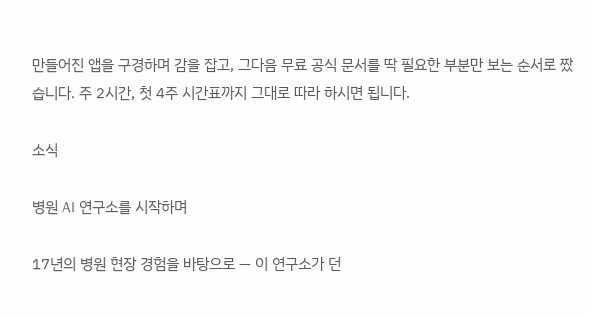만들어진 앱을 구경하며 감을 잡고, 그다음 무료 공식 문서를 딱 필요한 부분만 보는 순서로 짰습니다. 주 2시간, 첫 4주 시간표까지 그대로 따라 하시면 됩니다.

소식

병원 AI 연구소를 시작하며

17년의 병원 현장 경험을 바탕으로 — 이 연구소가 던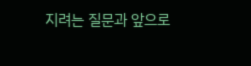지려는 질문과 앞으로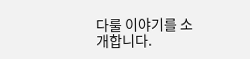다룰 이야기를 소개합니다.